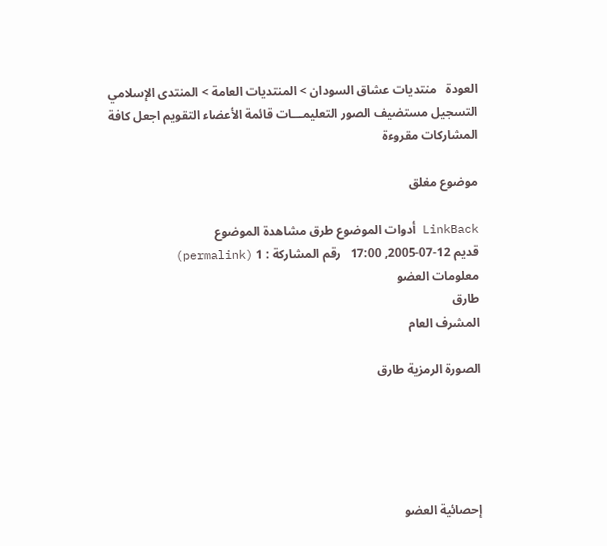العودة   منتديات عشاق السودان > المنتديات العامة > المنتدى الإسلامي
التسجيل مستضيف الصور التعليمـــات قائمة الأعضاء التقويم اجعل كافة المشاركات مقروءة

موضوع مغلق

LinkBack أدوات الموضوع طرق مشاهدة الموضوع
قديم 12-07-2005, 17:00   رقم المشاركة : 1 (permalink)
معلومات العضو
طارق
المشرف العام

الصورة الرمزية طارق





إحصائية العضو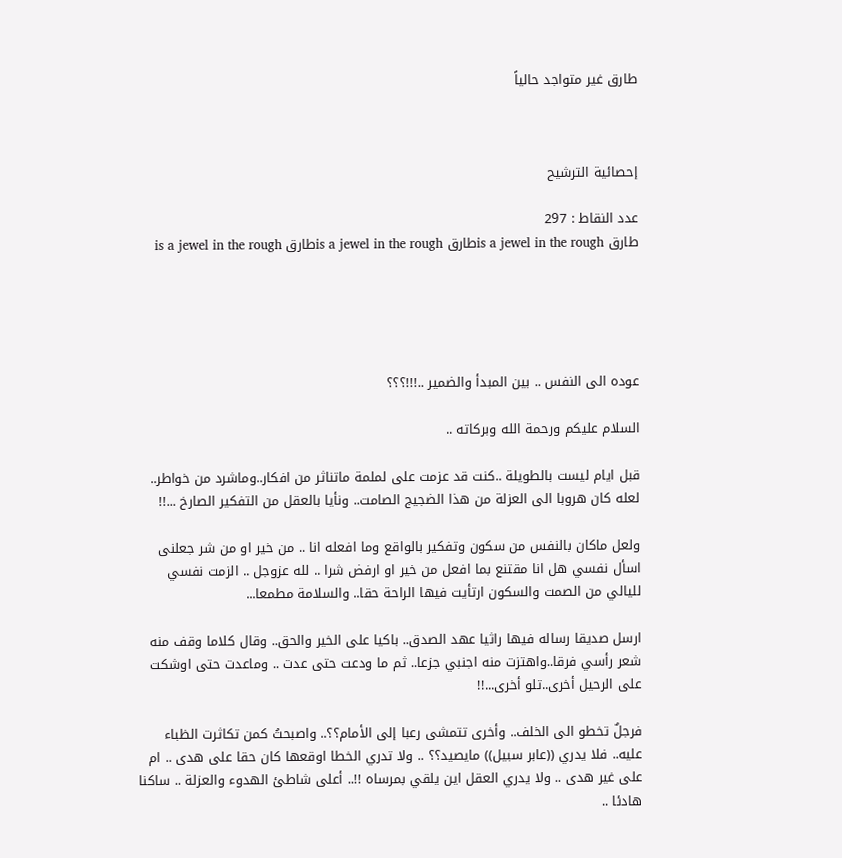طارق غير متواجد حالياً



إحصائية الترشيح

عدد النقاط : 297
طارق is a jewel in the roughطارق is a jewel in the roughطارق is a jewel in the rough





عوده الى النفس .. بين المبدأ والضمير ..!!!؟؟؟

السلام عليكم ورحمة الله وبركاته ..

قبل ايام ليست بالطويلة ..كنت قد عزمت على لملمة ماتناثر من افكار..وماشرد من خواطر.. لعله كان هروبا الى العزلة من هذا الضجيج الصامت.. ونأيا بالعقل من التفكير الصارخ ...!!

ولعل ماكان بالنفس من سكون وتفكير بالواقع وما افعله انا .. من خير او من شر جعلنى اسأل نفسي هل انا مقتنع بما افعل من خير او ارفض شرا .. لله عزوجل .. الزمت نفسي لليالي من الصمت والسكون ارتأيت فيها الراحة حقا.. والسلامة مطمعا...

ارسل صديقا رساله فيها راثيا عهد الصدق.. باكيا على الخير والحق.. وقال كلاما وقف منه شعر رأسي فرقا..واهتزت منه اجنبي جزعا.. ثم ما ودعت حتى عدت .. وماعدت حتى اوشكت على الرحيل أخرى..تلو أخرى...!!

فرجلٌ تخطو الى الخلف.. وأخرى تتمشى رعبا إلى الأمام؟؟.. واصبحتُ كمن تكاثرت الظباء عليه.. فلا يدري ((عابر سبيل)) مايصيد؟؟ .. ولا تدري الخطا اوقعها كان حقا على هدى .. ام على غير هدى .. ولا يدري العقل اين يلقي بمرساه !!.. أعلى شاطئ الهدوء والعزلة .. ساكنا هادئا ..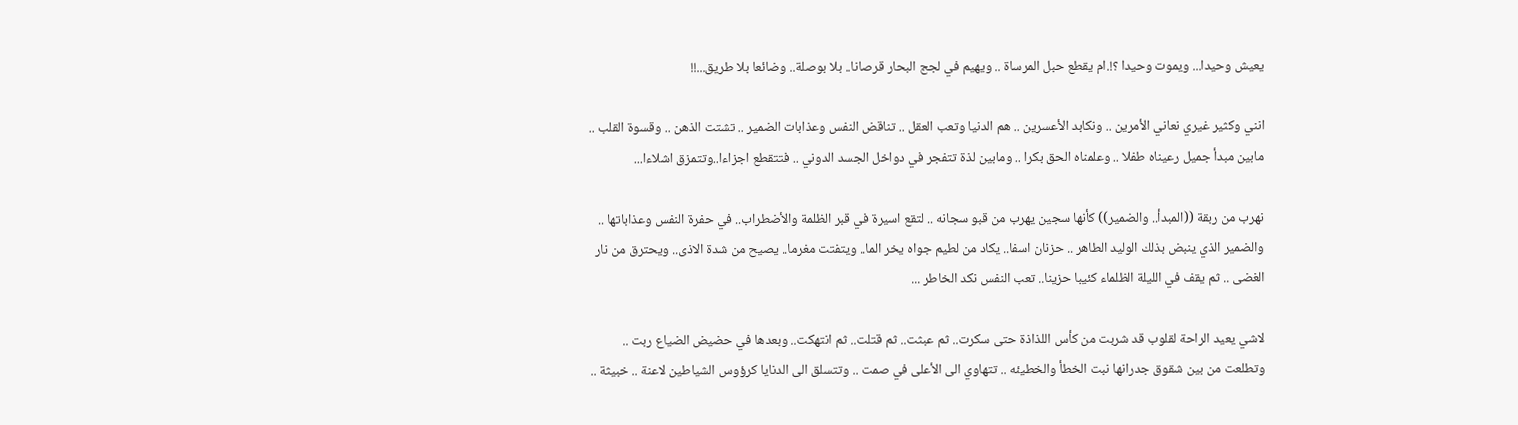يعيش وحيدا... ويموت وحيدا ؟!.ام يقطع حبل المرساة .. ويهيم في لجج البحار قرصانا.. بلا بوصلة.. وضائعا بلا طريق...!!

انني وكثير غيري نعاني الأمرين .. ونكابد الأعسرين .. هم الدنيا وتعب العقل .. تناقض النفس وعذابات الضمير .. تشتت الذهن .. وقسوة القلب .. مابين مبدأ جميل رعيناه طفلا .. وعلمناه الحق بكرا .. ومابين لذة تتفجر في دواخل الجسد الدوني .. فتتقطع اجزاءا..وتتمزق اشلاءا...

نهرب من ربقة ((المبدأ.. والضمير)) كأنها سجين يهرب من قبو سجانه .. لتقع اسيرة في قبر الظلمة والأضطراب.. في حفرة النفس وعذاباتها .. والضمير الذي ينبض بذلك الوليد الطاهر .. حزنان اسفا.. يكاد من لطيم جواه يخر الما.. ويتفتت مغرما.. يصيح من شدة الاذى.. ويحترق من نار الغضى .. ثم يقف في الليلة الظلماء كئيبا حزينا.. تعب النفس نكد الخاطر ...

لاشي يعيد الراحة لقلوب قد شربت من كأس اللذاذة حتى سكرت.. ثم عبثت.. ثم قتلت.. ثم انتهكت.. وبعدها في حضيض الضياع ربت .. وتطلعت من بين شقوق جدرانها نبت الخطأ والخطيئه .. تتهاوي الى الأعلى في صمت .. وتتسلق الى الدنايا كرؤوس الشياطين لاعنة .. خبيثة ..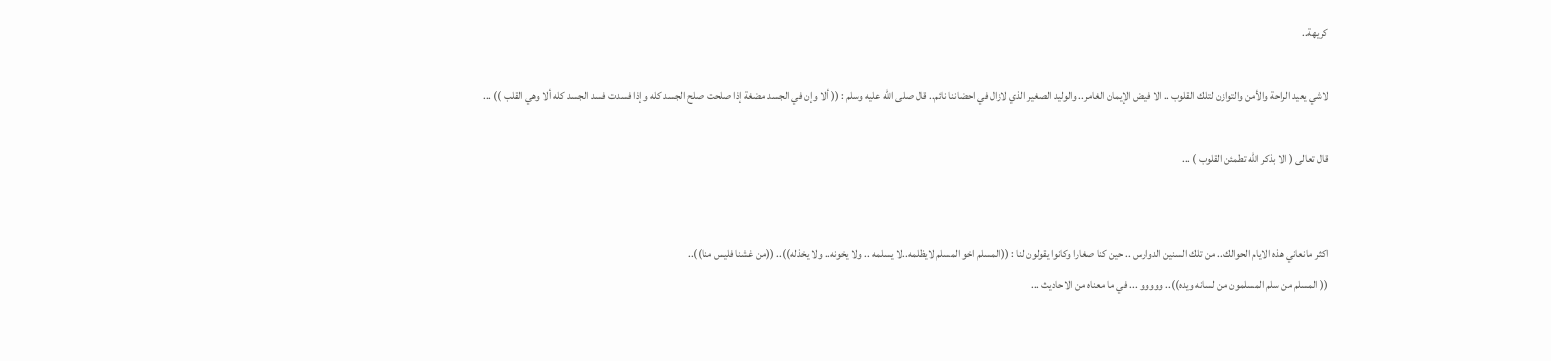كريهة..

لاشي يعيد الراحة والأمن والتوازن لتلك القلوب .. الا فيض الإيمان الغامر.. والوليد الصغير الذي لازال في احضاننا نائم.. قال صلى الله عليه وسلم : (( ألا وإن في الجسد مضغة إذا صلحت صلح الجسد كله وإذا فسدت فسد الجسد كله ألا وهي القلب )) ...

قال تعالى ( الا بذكر الله تطمئن القلوب ) ...


اكثر مانعاني هذه الايام الحوالك.. من تلك السنين الدوارس .. حين كنا صغارا وكانوا يقولون لنا : ((المسلم اخو المسلم لايظلمه..لا يسلمه .. ولا يخونه.. ولا يخذله)).. ((من غشنا فليس منا))..
(( المسلم من سلم المسلمون من لسانه ويده)).. ووووو ... في ما معناه من الاحاديث ...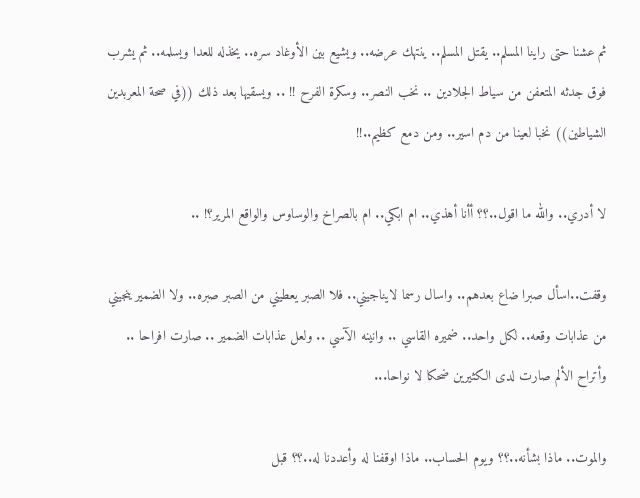ثم عشنا حتى راينا المسلم.. يقتل المسلم.. ينتهك عرضه.. ويشيع بين الأوغاد سره.. يخذله للعدا ويسلمه.. ثم يشرب فوق جدثه المتعفن من سياط الجلادين .. نخب النصر.. وسكرة الفرح !! .. ويسقيها بعد ذلك ((في صحة المعربدين الشياطين)) نخبا لعينا من دم اسير.. ومن دمع كظيم..!!

لا أدري.. والله ما اقول..؟؟ أأنا أهذي.. ام ابكي.. ام بالصراخ والوساوس والواقع المرير؟! ..

وقفت..اسأل صبرا ضاع بعدهم.. واسال رسما لايناجيني.. فلا الصبر يعطيني من الصبر صبره.. ولا الضمير ينجيني من عذابات وقعه.. لكل واحد.. ضميره القاسي .. وانينه الآسي .. ولعل عذابات الضمير .. صارت افراحا .. وأتراح الألم صارت لدى الكثيرين ضحكا لا نواحا...

والموت.. ماذا بشأنه..؟؟ ويوم الحساب.. ماذا اوقفنا له وأعددنا له..؟؟ قبل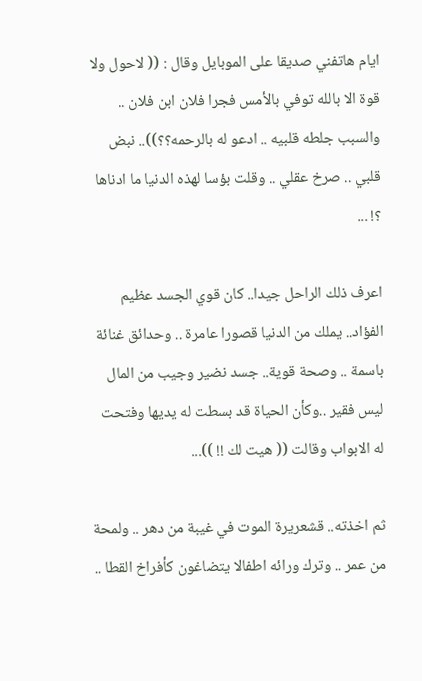ايام هاتفني صديقا على الموبايل وقال : (( لاحول ولا قوة الا بالله توفي بالأمس فجرا فلان ابن فلان .. والسبب جلطه قلبيه .. ادعو له بالرحمه؟؟)).. نبض قلبي .. صرخ عقلي .. وقلت بؤسا لهذه الدنيا ما ادناها ؟! ...

اعرف ذلك الراحل جيدا.. كان قوي الجسد عظيم الفؤاد.. يملك من الدنيا قصورا عامرة .. وحدائق غنائة باسمة .. وصحة قوية.. جسد نضير وجيب من المال ليس فقير ..وكأن الحياة قد بسطت له يديها وفتحت له الابواب وقالت (( هيت لك !! ))...

ثم اخذته.. قشعريرة الموت في غيبة من دهر .. ولمحة من عمر .. وترك ورائه اطفالا يتضاغون كأفراخ القطا ..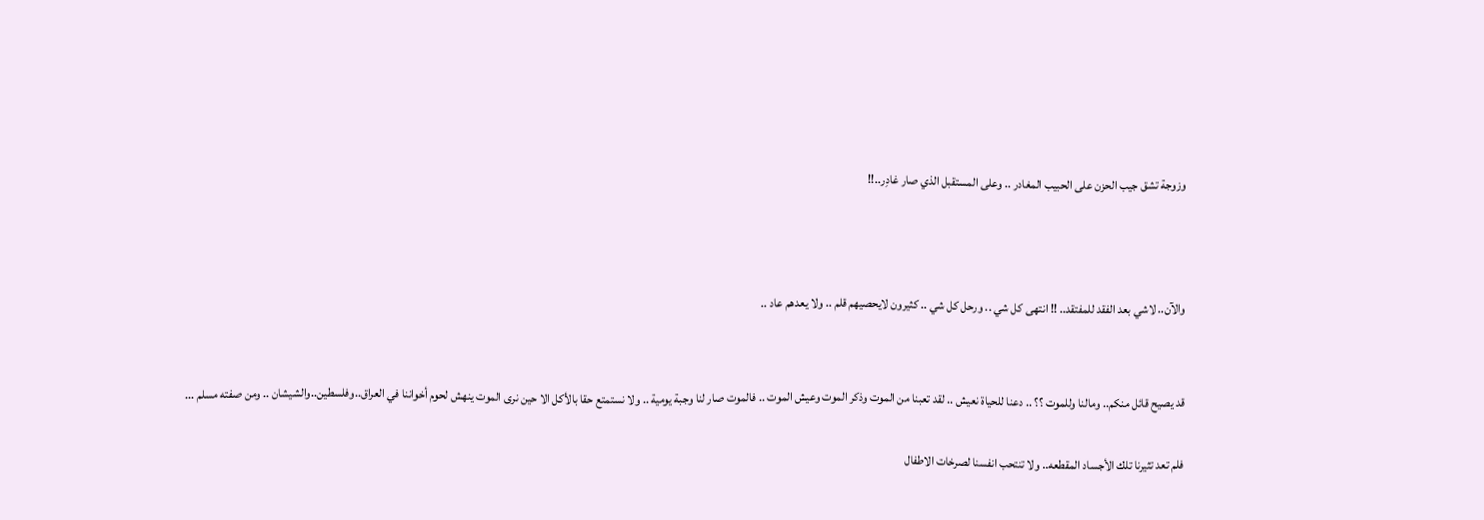وزوجة تشق جيب الحزن على الحبيب المغادر .. وعلى المستقبل الذي صار غادِر..!!



والآن.. لاشي بعد الفقد للمفتقد.. !! انتهى كل شي .. ورحل كل شي .. كثيرون لايحصيهم قلم .. ولا يعدهم عاد ..


قد يصيح قائل منكم.. ومالنا وللموت ؟؟ .. دعنا للحياة نعيش .. لقد تعبنا من الموت وذكر الموت وعيش الموت .. فالموت صار لنا وجبة يومية .. ولا نستمتع حقا بالأكل الا حين نرى الموت ينهش لحوم أخواننا في العراق..وفلسطين..والشيشان .. ومن صفته مسلم ...

فلم تعد تثيرنا تلك الأجساد المقطعه.. ولا تنتحب انفسنا لصرخات الاطفال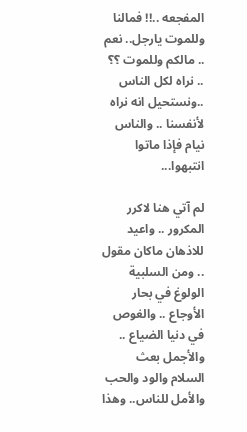المفجعه ..!! فمالنا وللموت يارجل.. نعم .. مالكم وللموت ؟؟ .. نراه لكل الناس ..ونستحيل انه نراه لأنفسنا .. والناس نيام فإذا ماتوا انتبهوا...

لم آتي هنا لاكرر المكرور .. واعيد للاذهان ماكان مقول .. ومن السلبية الولوغ في بحار الأوجاع .. والغوص في دنيا الضياع .. والأجمل بعث السلام والود والحب والأمل للناس.. وهذا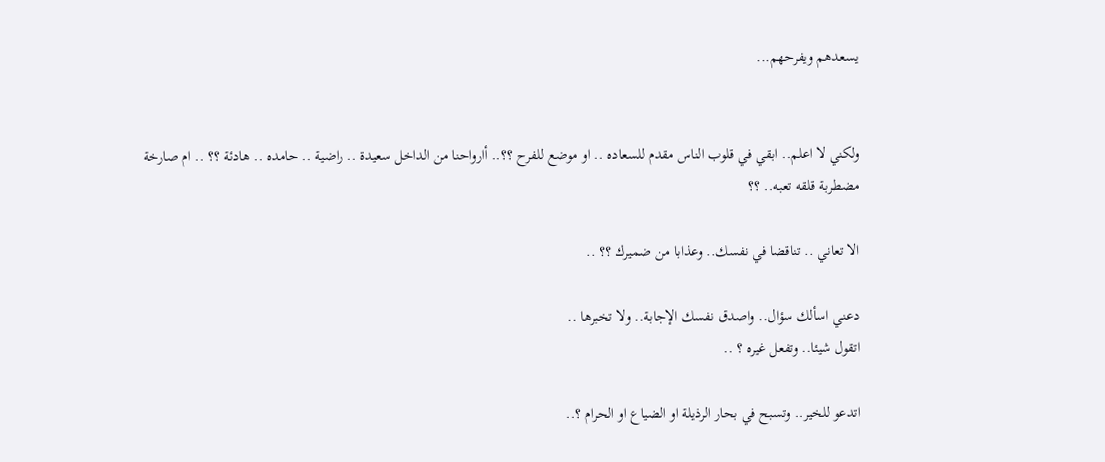يسعدهم ويفرحهم...


ولكني لا اعلم.. ابقي في قلوب الناس مقدم للسعاده .. او موضع للفرح ؟؟.. أارواحنا من الداخل سعيدة .. راضية .. حامده .. هادئة ؟؟ .. ام صارخة مضطربة قلقه تعبه.. ؟؟

الا تعاني .. تناقضا في نفسك.. وعذابا من ضميرك ؟؟ ..

دعني اسألك سؤال.. واصدق نفسك الإجابة.. ولا تخبرها ..
اتقول شيئا.. وتفعل غيره ؟ ..

اتدعو للخير.. وتسبح في بحار الرذيلة او الضياع او الحرام ؟..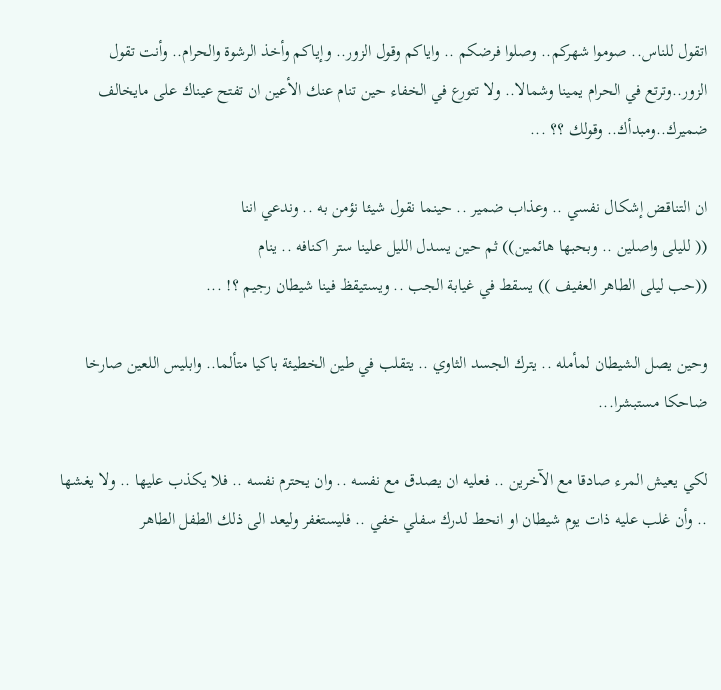اتقول للناس.. صوموا شهركم.. وصلوا فرضكم .. واياكم وقول الزور.. وإياكم وأخذ الرشوة والحرام.. وأنت تقول الزور..وترتع في الحرام يمينا وشمالا.. ولا تتورع في الخفاء حين تنام عنك الأعين ان تفتح عيناك على مايخالف ضميرك..ومبدأك.. وقولك ؟؟ ...

ان التناقض إشكال نفسي .. وعذاب ضمير .. حينما نقول شيئا نؤمن به .. وندعي اننا
(( لليلى واصلين .. وبحبها هائمين)) ثم حين يسدل الليل علينا ستر اكنافه .. ينام
((حب ليلى الطاهر العفيف )) يسقط في غيابة الجب .. ويستيقظ فينا شيطان رجيم ؟! ...

وحين يصل الشيطان لمأمله .. يترك الجسد الثاوي .. يتقلب في طين الخطيئة باكيا متألما.. وابليس اللعين صارخا ضاحكا مستبشرا...

لكي يعيش المرء صادقا مع الآخرين .. فعليه ان يصدق مع نفسه .. وان يحترم نفسه .. فلا يكذب عليها .. ولا يغشها .. وأن غلب عليه ذات يوم شيطان او انحط لدرك سفلي خفي .. فليستغفر وليعد الى ذلك الطفل الطاهر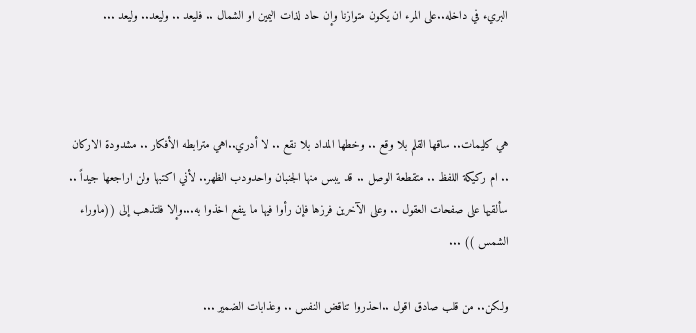البريء في داخله..على المرء ان يكون متوازنا وإن حاد لذات اليمين او الشمال .. فليعد .. وليعد.. وليعد ...



هي كليمات.. ساقها القلم بلا وقع .. وخطها المداد بلا نقع .. لا أدري..اهي مترابطه الأفكار .. مشدودة الاركان .. ام ركيكة اللفظ .. متقطعة الوصل .. قد يبس منها الجنبان واحدودب الظهر.. لأني اكتبها ولن اراجعها جيداً .. سألقيها على صفحات العقول .. وعلى الآخرين فرزها فإن رأوا فيها ما ينفع اخذوا به...وإلا فلتذهب إلى ((ماوراء الشمس )) ...

ولكن.. من قلب صادق اقول ..احذروا تناقض النفس .. وعذابات الضمير ...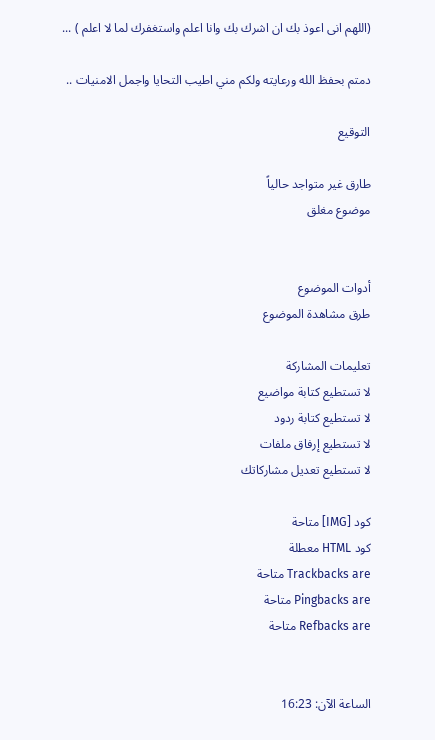(اللهم انى اعوذ بك ان اشرك بك وانا اعلم واستغفرك لما لا اعلم ) ...

دمتم بحفظ الله ورعايته ولكم مني اطيب التحايا واجمل الامنيات ..

التوقيع

طارق غير متواجد حالياً
موضوع مغلق


أدوات الموضوع
طرق مشاهدة الموضوع

تعليمات المشاركة
لا تستطيع كتابة مواضيع
لا تستطيع كتابة ردود
لا تستطيع إرفاق ملفات
لا تستطيع تعديل مشاركاتك

كود [IMG] متاحة
كود HTML معطلة
Trackbacks are متاحة
Pingbacks are متاحة
Refbacks are متاحة


الساعة الآن: 16:23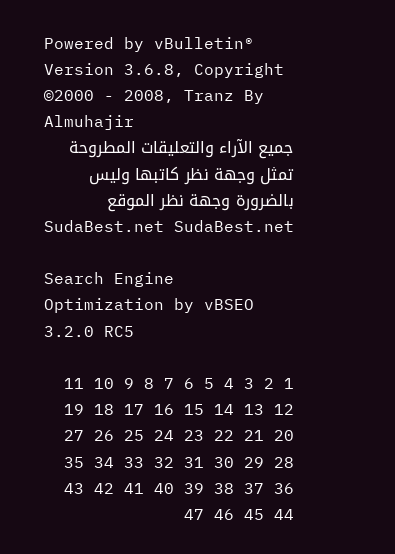Powered by vBulletin® Version 3.6.8, Copyright ©2000 - 2008, Tranz By Almuhajir
جميع الآراء والتعليقات المطروحة تمثل وجهة نظر كاتبها وليس بالضرورة وجهة نظر الموقع
SudaBest.net SudaBest.net

Search Engine Optimization by vBSEO 3.2.0 RC5

1 2 3 4 5 6 7 8 9 10 11 12 13 14 15 16 17 18 19 20 21 22 23 24 25 26 27 28 29 30 31 32 33 34 35 36 37 38 39 40 41 42 43 44 45 46 47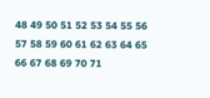48 49 50 51 52 53 54 55 56 57 58 59 60 61 62 63 64 65 66 67 68 69 70 71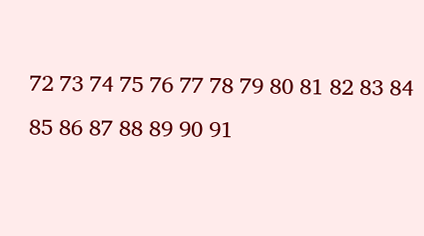72 73 74 75 76 77 78 79 80 81 82 83 84 85 86 87 88 89 90 91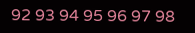92 93 94 95 96 97 98